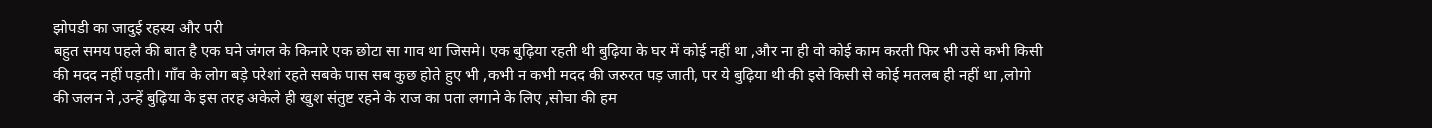झोपडी का जादुई रहस्य और परी
बहुत समय पहले की बात है एक घने जंगल के किनारे एक छोटा सा गाव था जिसमे। एक बुढ़िया रहती थी बुढ़िया के घर में कोई नहीं था ,और ना ही वो कोई काम करती फिर भी उसे कभी किसी की मदद नहीं पड़ती। गाँव के लोग बड़े परेशां रहते सबके पास सब कुछ होते हुए भी ,कभी न कभी मदद की जरुरत पड़ जाती, पर ये बुढ़िया थी की इसे किसी से कोई मतलब ही नहीं था ,लोगो की जलन ने ,उन्हें बुढ़िया के इस तरह अकेले ही खुश संतुष्ट रहने के राज का पता लगाने के लिए ,सोचा की हम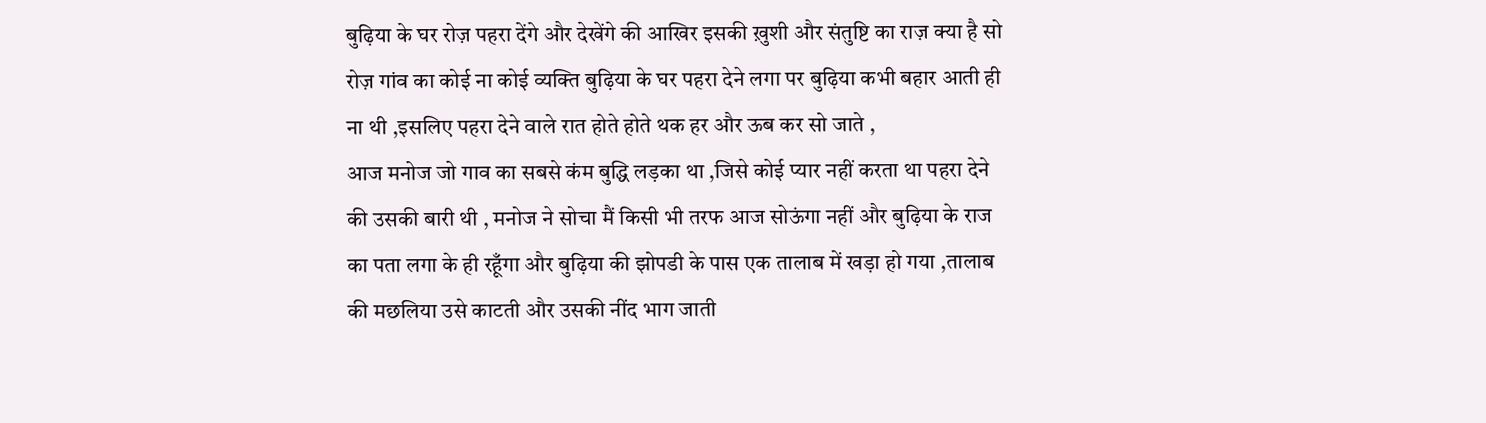बुढ़िया के घर रोज़ पहरा देंगे और देखेंगे की आखिर इसकी ख़ुशी और संतुष्टि का राज़ क्या है सो रोज़ गांव का कोई ना कोई व्यक्ति बुढ़िया के घर पहरा देने लगा पर बुढ़िया कभी बहार आती ही ना थी ,इसलिए पहरा देने वाले रात होते होते थक हर और ऊब कर सो जाते ,
आज मनोज जो गाव का सबसे कंम बुद्धि लड़का था ,जिसे कोई प्यार नहीं करता था पहरा देने की उसकी बारी थी , मनोज ने सोचा मैं किसी भी तरफ आज सोऊंगा नहीं और बुढ़िया के राज का पता लगा के ही रहूँगा और बुढ़िया की झोपडी के पास एक तालाब में खड़ा हो गया ,तालाब की मछलिया उसे काटती और उसकी नींद भाग जाती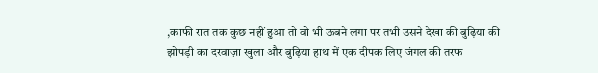,काफी रात तक कुछ नहीं हुआ तो वो भी ऊबने लगा पर तभी उसने देखा की बुढ़िया की झोपड़ी का दरवाज़ा खुला और बुढ़िया हाथ में एक दीपक लिए जंगल की तरफ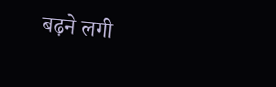बढ़ने लगी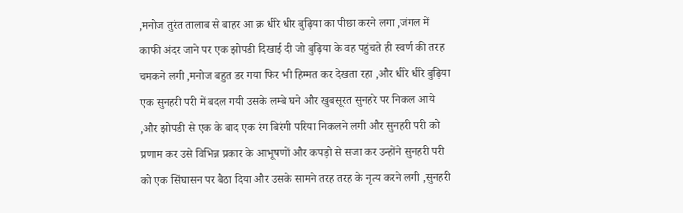,मनोज तुरंत तालाब से बाहर आ क्र धीरे धीर बुढ़िया का पीछा करने लगा ,जंगल में काफी अंदर जाने पर एक झोपडी दिखाई दी जो बुढ़िया के वह पहुंचते ही स्वर्ण की तरह चमकने लगी ,मनोज बहुत डर गया फिर भी हिम्मत कर देखता रहा ,और धीरे धीरे बुढ़िया एक सुनहरी परी में बदल गयी उसके लम्बे घने और खुबसूरत सुनहरे पर निकल आये ,और झोपडी से एक के बाद एक रंग बिरंगी परिया निकलने लगी और सुनहरी परी को प्रणाम कर उसे विभिन्न प्रकार के आभूषणों और कपड़ो से सजा कर उन्होंने सुनहरी परी को एक सिंघासन पर बैठा दिया और उसके सामने तरह तरह के नृत्य करने लगी ,सुनहरी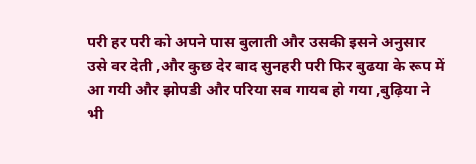परी हर परी को अपने पास बुलाती और उसकी इसने अनुसार उसे वर देती ,और कुछ देर बाद सुनहरी परी फिर बुढया के रूप में आ गयी और झोपडी और परिया सब गायब हो गया ,बुढ़िया ने भी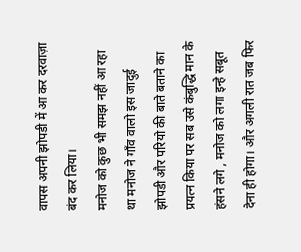वापस अपनी झोपडी में आ कर दरवाज़ा बंद कर लिया।
मनोज को कुछ भी समझ नहीं आ रहा था मनोज ने गाँव वालो इस जादुई झोपडी और परियो की बाते बताने का प्रयत्न किया पर सब उसे कंबुद्धि मान के हंसने लगे , मनोज को लगा इन्हे सबूत देना ही होगा। और अगली रात जब फिर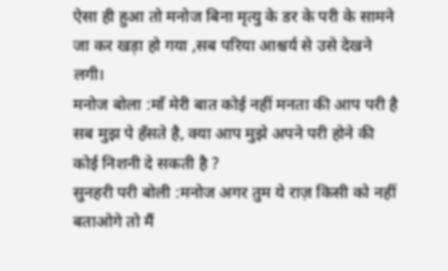ऐसा ही हुआ तो मनोज बिना मृत्यु के डर के परी के सामने जा कर खड़ा हो गया ,सब परिया आश्चर्य से उसे देखने लगी।
मनोज बोला :माँ मेरी बात कोई नहीं मनता की आप परी है सब मुझ पे हँसते है, क्या आप मुझे अपने परी होने की कोई निशनी दे सकती है ?
सुनहरी परी बोली :मनोज अगर तुम ये राज़ किसी को नहीं बताओगे तो मैं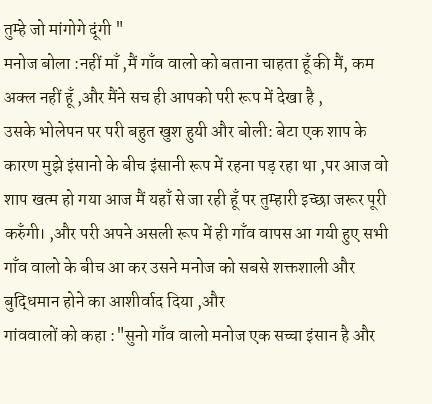तुम्हे जो मांगोगे दूंगी "
मनोज बोला :नहीं माँ ,मैं गाँव वालो को बताना चाहता हूँ की मैं, कम अक्ल नहीं हूँ ,और मैंने सच ही आपको परी रूप में देखा है ,
उसके भोलेपन पर परी बहुत खुश हुयी और बोली: बेटा एक शाप के कारण मुझे इंसानो के बीच इंसानी रूप में रहना पड़ रहा था ,पर आज वो शाप खत्म हो गया आज मैं यहाँ से जा रही हूँ पर तुम्हारी इच्छा जरूर पूरी करुँगी। ,और परी अपने असली रूप में ही गाँव वापस आ गयी हुए सभी गाँव वालो के बीच आ कर उसने मनोज को सबसे शक्तशाली और बुद्धिमान होने का आशीर्वाद दिया ,और
गांववालों को कहा :"सुनो गाँव वालो मनोज एक सच्चा इंसान है और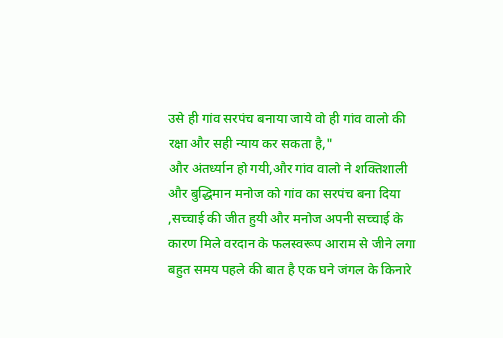उसे ही गांव सरपंच बनाया जाये वो ही गांव वालो की रक्षा और सही न्याय कर सकता है,"
और अंतर्ध्यान हो गयी,और गांव वालो ने शक्तिशाली और बुद्धिमान मनोज को गांव का सरपंच बना दिया ,सच्चाई की जीत हुयी और मनोज अपनी सच्चाई के कारण मिले वरदान के फलस्वरूप आराम से जीने लगा
बहुत समय पहले की बात है एक घने जंगल के किनारे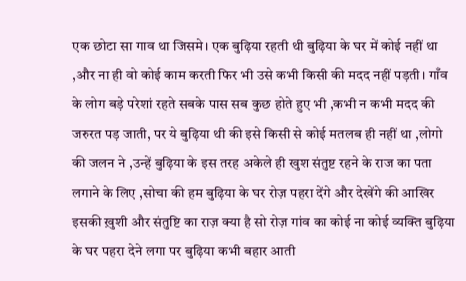एक छोटा सा गाव था जिसमे। एक बुढ़िया रहती थी बुढ़िया के घर में कोई नहीं था ,और ना ही वो कोई काम करती फिर भी उसे कभी किसी की मदद नहीं पड़ती। गाँव के लोग बड़े परेशां रहते सबके पास सब कुछ होते हुए भी ,कभी न कभी मदद की जरुरत पड़ जाती, पर ये बुढ़िया थी की इसे किसी से कोई मतलब ही नहीं था ,लोगो की जलन ने ,उन्हें बुढ़िया के इस तरह अकेले ही खुश संतुष्ट रहने के राज का पता लगाने के लिए ,सोचा की हम बुढ़िया के घर रोज़ पहरा देंगे और देखेंगे की आखिर इसकी ख़ुशी और संतुष्टि का राज़ क्या है सो रोज़ गांव का कोई ना कोई व्यक्ति बुढ़िया के घर पहरा देने लगा पर बुढ़िया कभी बहार आती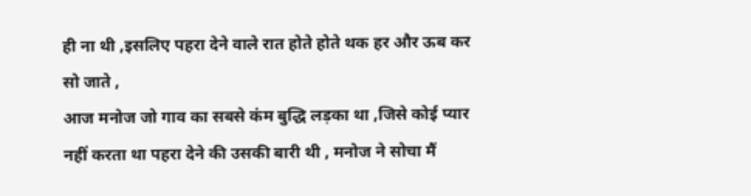ही ना थी ,इसलिए पहरा देने वाले रात होते होते थक हर और ऊब कर सो जाते ,
आज मनोज जो गाव का सबसे कंम बुद्धि लड़का था ,जिसे कोई प्यार नहीं करता था पहरा देने की उसकी बारी थी , मनोज ने सोचा मैं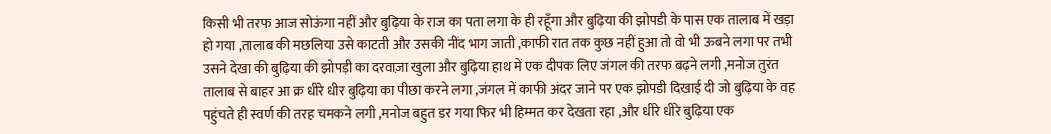किसी भी तरफ आज सोऊंगा नहीं और बुढ़िया के राज का पता लगा के ही रहूँगा और बुढ़िया की झोपडी के पास एक तालाब में खड़ा हो गया ,तालाब की मछलिया उसे काटती और उसकी नींद भाग जाती ,काफी रात तक कुछ नहीं हुआ तो वो भी ऊबने लगा पर तभी उसने देखा की बुढ़िया की झोपड़ी का दरवाज़ा खुला और बुढ़िया हाथ में एक दीपक लिए जंगल की तरफ बढ़ने लगी ,मनोज तुरंत तालाब से बाहर आ क्र धीरे धीर बुढ़िया का पीछा करने लगा ,जंगल में काफी अंदर जाने पर एक झोपडी दिखाई दी जो बुढ़िया के वह पहुंचते ही स्वर्ण की तरह चमकने लगी ,मनोज बहुत डर गया फिर भी हिम्मत कर देखता रहा ,और धीरे धीरे बुढ़िया एक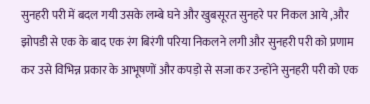सुनहरी परी में बदल गयी उसके लम्बे घने और खुबसूरत सुनहरे पर निकल आये ,और झोपडी से एक के बाद एक रंग बिरंगी परिया निकलने लगी और सुनहरी परी को प्रणाम कर उसे विभिन्न प्रकार के आभूषणों और कपड़ो से सजा कर उन्होंने सुनहरी परी को एक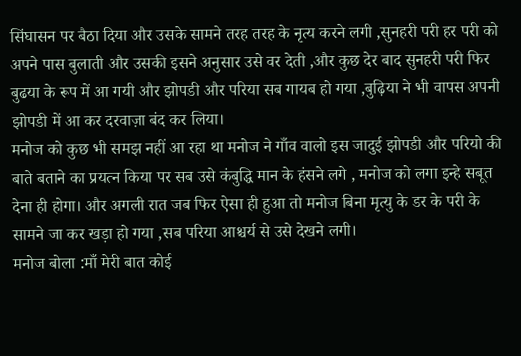सिंघासन पर बैठा दिया और उसके सामने तरह तरह के नृत्य करने लगी ,सुनहरी परी हर परी को अपने पास बुलाती और उसकी इसने अनुसार उसे वर देती ,और कुछ देर बाद सुनहरी परी फिर बुढया के रूप में आ गयी और झोपडी और परिया सब गायब हो गया ,बुढ़िया ने भी वापस अपनी झोपडी में आ कर दरवाज़ा बंद कर लिया।
मनोज को कुछ भी समझ नहीं आ रहा था मनोज ने गाँव वालो इस जादुई झोपडी और परियो की बाते बताने का प्रयत्न किया पर सब उसे कंबुद्धि मान के हंसने लगे , मनोज को लगा इन्हे सबूत देना ही होगा। और अगली रात जब फिर ऐसा ही हुआ तो मनोज बिना मृत्यु के डर के परी के सामने जा कर खड़ा हो गया ,सब परिया आश्चर्य से उसे देखने लगी।
मनोज बोला :माँ मेरी बात कोई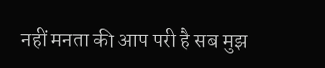नहीं मनता की आप परी है सब मुझ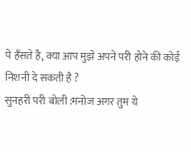पे हँसते है, क्या आप मुझे अपने परी होने की कोई निशनी दे सकती है ?
सुनहरी परी बोली :मनोज अगर तुम ये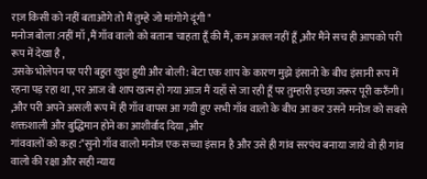राज़ किसी को नहीं बताओगे तो मैं तुम्हे जो मांगोगे दूंगी "
मनोज बोला :नहीं माँ ,मैं गाँव वालो को बताना चाहता हूँ की मैं, कम अक्ल नहीं हूँ ,और मैंने सच ही आपको परी रूप में देखा है ,
उसके भोलेपन पर परी बहुत खुश हुयी और बोली: बेटा एक शाप के कारण मुझे इंसानो के बीच इंसानी रूप में रहना पड़ रहा था ,पर आज वो शाप खत्म हो गया आज मैं यहाँ से जा रही हूँ पर तुम्हारी इच्छा जरूर पूरी करुँगी। ,और परी अपने असली रूप में ही गाँव वापस आ गयी हुए सभी गाँव वालो के बीच आ कर उसने मनोज को सबसे शक्तशाली और बुद्धिमान होने का आशीर्वाद दिया ,और
गांववालों को कहा :"सुनो गाँव वालो मनोज एक सच्चा इंसान है और उसे ही गांव सरपंच बनाया जाये वो ही गांव वालो की रक्षा और सही न्याय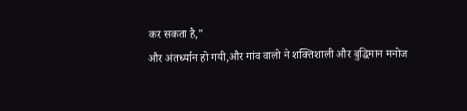कर सकता है,"
और अंतर्ध्यान हो गयी,और गांव वालो ने शक्तिशाली और बुद्धिमान मनोज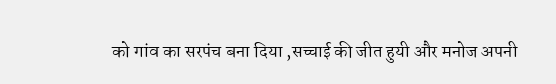को गांव का सरपंच बना दिया ,सच्चाई की जीत हुयी और मनोज अपनी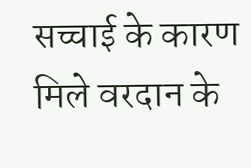सच्चाई के कारण मिले वरदान के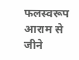फलस्वरूप आराम से जीने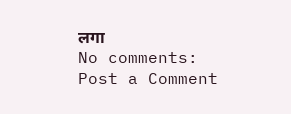लगा
No comments:
Post a Comment